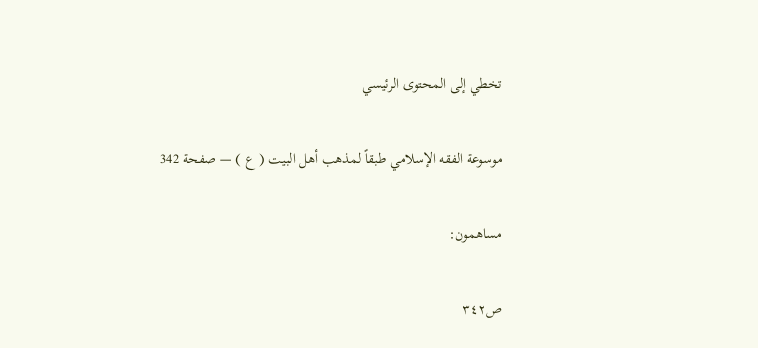تخطي إلى المحتوى الرئيسي

موسوعة الفقه الإسلامي طبقاً لمذهب أهل البيت ( ع ) — صفحة 342

مساهمون:

ص٣٤٢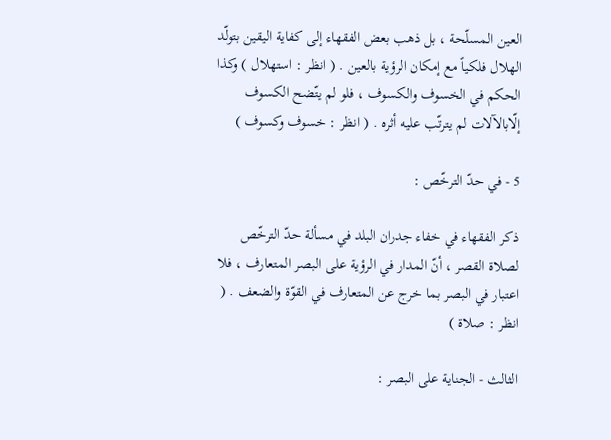العين المسلّحة ، بل ذهب بعض الفقهاء إلى كفاية اليقين بتولّد الهلال فلكياً مع إمكان الرؤية بالعين . ( انظر : استهلال ) وكذا الحكم في الخسوف والكسوف ، فلو لم يتّضح الكسوف إلّابالآلات لم يترتّب عليه أثره . ( انظر : خسوف وكسوف )

5 - في حدّ الترخّص :

ذكر الفقهاء في خفاء جدران البلد في مسألة حدّ الترخّص لصلاة القصر ، أنّ المدار في الرؤية على البصر المتعارف ، فلا اعتبار في البصر بما خرج عن المتعارف في القوّة والضعف . ( انظر : صلاة )

الثالث - الجناية على البصر :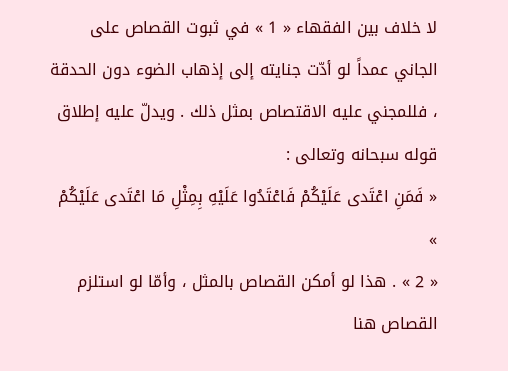لا خلاف بين الفقهاء « 1 » في ثبوت القصاص على الجاني عمداً لو أدّت جنايته إلى إذهاب الضوء دون الحدقة ، فللمجني عليه الاقتصاص بمثل ذلك . ويدلّ عليه إطلاق قوله سبحانه وتعالى :
« فَمَنِ اعْتَدى عَلَيْكُمْ فَاعْتَدُوا عَلَيْهِ بِمِثْلِ مَا اعْتَدى عَلَيْكُمْ »
« 2 » . هذا لو أمكن القصاص بالمثل ، وأمّا لو استلزم القصاص هنا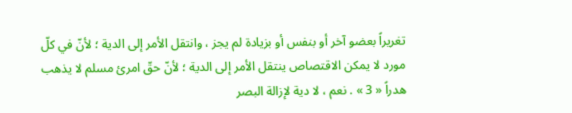تغريراً بعضو آخر أو بنفس أو بزيادة لم يجز ، وانتقل الأمر إلى الدية ؛ لأنّ في كلّ مورد لا يمكن الاقتصاص ينتقل الأمر إلى الدية ؛ لأنّ حقّ امرئ مسلم لا يذهب هدراً « 3 » . نعم ، لا دية لإزالة البصر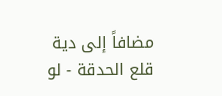مضافاً إلى دية قلع الحدقة - لو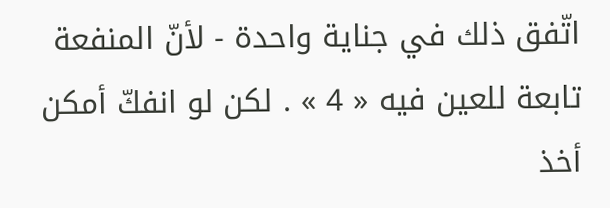اتّفق ذلك في جناية واحدة - لأنّ المنفعة تابعة للعين فيه « 4 » . لكن لو انفكّ أمكن أخذ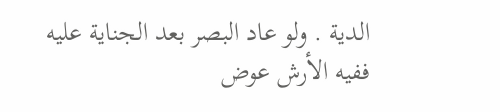الدية . ولو عاد البصر بعد الجناية عليه ففيه الأرش عوض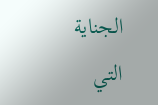الجناية التي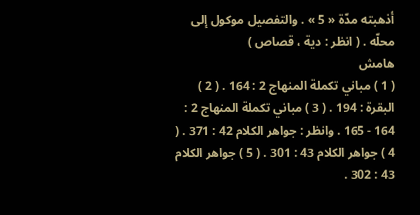أذهبته مدّة « 5 » . والتفصيل موكول إلى محلّه . ( انظر : دية ، قصاص )
هامش
( 1 ) مباني تكملة المنهاج 2 : 164 . ( 2 ) البقرة : 194 . ( 3 ) مباني تكملة المنهاج 2 : 164 - 165 . وانظر : جواهر الكلام 42 : 371 . ( 4 ) جواهر الكلام 43 : 301 . ( 5 ) جواهر الكلام 43 : 302 .